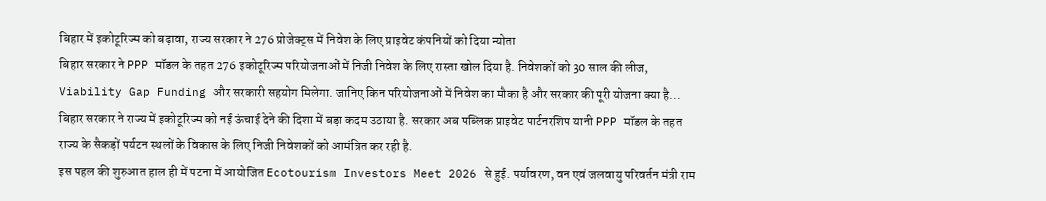बिहार में इकोटूरिज्म को बढ़ावा, राज्य सरकार ने 276 प्रोजेक्ट्स में निवेश के लिए प्राइवेट कंपनियों को दिया न्योता
बिहार सरकार ने PPP मॉडल के तहत 276 इकोटूरिज्म परियोजनाओं में निजी निवेश के लिए रास्ता खोल दिया है. निवेशकों को 30 साल की लीज, Viability Gap Funding और सरकारी सहयोग मिलेगा. जानिए किन परियोजनाओं में निवेश का मौका है और सरकार की पूरी योजना क्या है...
बिहार सरकार ने राज्य में इकोटूरिज्म को नई ऊंचाई देने की दिशा में बड़ा कदम उठाया है. सरकार अब पब्लिक प्राइवेट पार्टनरशिप यानी PPP मॉडल के तहत राज्य के सैकड़ों पर्यटन स्थलों के विकास के लिए निजी निवेशकों को आमंत्रित कर रही है.
इस पहल की शुरुआत हाल ही में पटना में आयोजित Ecotourism Investors Meet 2026 से हुई. पर्यावरण, वन एवं जलवायु परिवर्तन मंत्री राम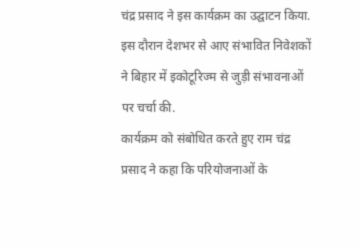चंद्र प्रसाद ने इस कार्यक्रम का उद्घाटन किया. इस दौरान देशभर से आए संभावित निवेशकों ने बिहार में इकोटूरिज्म से जुड़ी संभावनाओं पर चर्चा की.
कार्यक्रम को संबोधित करते हुए राम चंद्र प्रसाद ने कहा कि परियोजनाओं के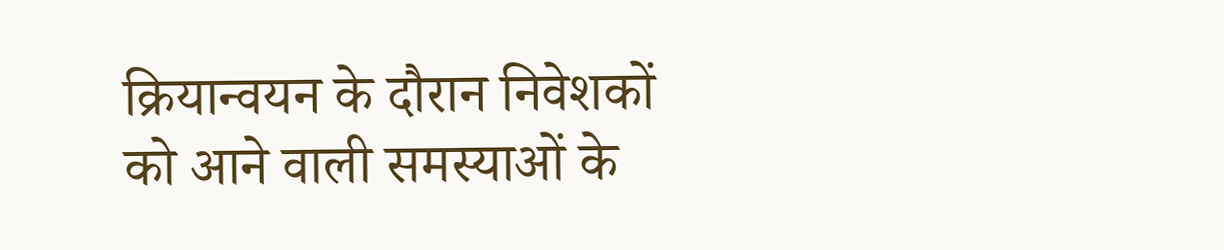क्रियान्वयन के दौरान निवेशकों को आने वाली समस्याओं के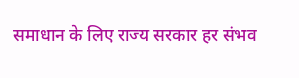समाधान के लिए राज्य सरकार हर संभव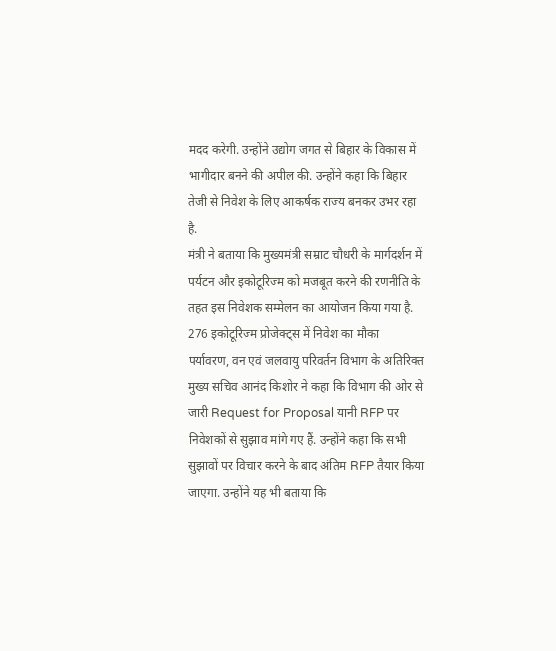मदद करेगी. उन्होंने उद्योग जगत से बिहार के विकास में भागीदार बनने की अपील की. उन्होंने कहा कि बिहार तेजी से निवेश के लिए आकर्षक राज्य बनकर उभर रहा है.
मंत्री ने बताया कि मुख्यमंत्री सम्राट चौधरी के मार्गदर्शन में पर्यटन और इकोटूरिज्म को मजबूत करने की रणनीति के तहत इस निवेशक सम्मेलन का आयोजन किया गया है.
276 इकोटूरिज्म प्रोजेक्ट्स में निवेश का मौका
पर्यावरण, वन एवं जलवायु परिवर्तन विभाग के अतिरिक्त मुख्य सचिव आनंद किशोर ने कहा कि विभाग की ओर से जारी Request for Proposal यानी RFP पर निवेशकों से सुझाव मांगे गए हैं. उन्होंने कहा कि सभी सुझावों पर विचार करने के बाद अंतिम RFP तैयार किया जाएगा. उन्होंने यह भी बताया कि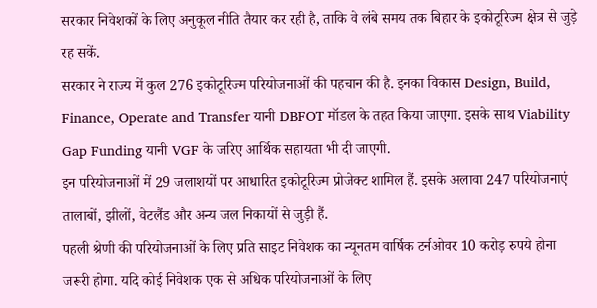सरकार निवेशकों के लिए अनुकूल नीति तैयार कर रही है, ताकि वे लंबे समय तक बिहार के इकोटूरिज्म क्षेत्र से जुड़े रह सकें.
सरकार ने राज्य में कुल 276 इकोटूरिज्म परियोजनाओं की पहचान की है. इनका विकास Design, Build, Finance, Operate and Transfer यानी DBFOT मॉडल के तहत किया जाएगा. इसके साथ Viability Gap Funding यानी VGF के जरिए आर्थिक सहायता भी दी जाएगी.
इन परियोजनाओं में 29 जलाशयों पर आधारित इकोटूरिज्म प्रोजेक्ट शामिल हैं. इसके अलावा 247 परियोजनाएं तालाबों, झीलों, वेटलैंड और अन्य जल निकायों से जुड़ी हैं.
पहली श्रेणी की परियोजनाओं के लिए प्रति साइट निवेशक का न्यूनतम वार्षिक टर्नओवर 10 करोड़ रुपये होना जरूरी होगा. यदि कोई निवेशक एक से अधिक परियोजनाओं के लिए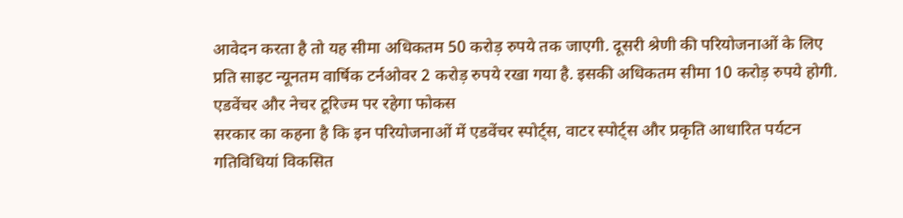आवेदन करता है तो यह सीमा अधिकतम 50 करोड़ रुपये तक जाएगी. दूसरी श्रेणी की परियोजनाओं के लिए प्रति साइट न्यूनतम वार्षिक टर्नओवर 2 करोड़ रुपये रखा गया है. इसकी अधिकतम सीमा 10 करोड़ रुपये होगी.
एडवेंचर और नेचर टूरिज्म पर रहेगा फोकस
सरकार का कहना है कि इन परियोजनाओं में एडवेंचर स्पोर्ट्स, वाटर स्पोर्ट्स और प्रकृति आधारित पर्यटन गतिविधियां विकसित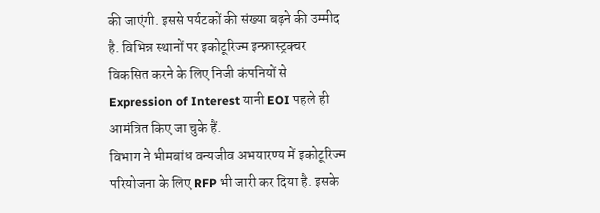की जाएंगी. इससे पर्यटकों की संख्या बढ़ने की उम्मीद है. विभिन्न स्थानों पर इकोटूरिज्म इन्फ्रास्ट्रक्चर विकसित करने के लिए निजी कंपनियों से Expression of Interest यानी EOI पहले ही आमंत्रित किए जा चुके हैं.
विभाग ने भीमबांध वन्यजीव अभयारण्य में इकोटूरिज्म परियोजना के लिए RFP भी जारी कर दिया है. इसके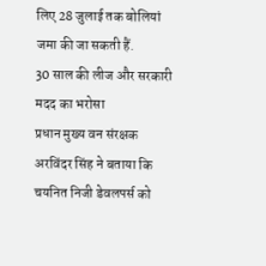लिए 28 जुलाई तक बोलियां जमा की जा सकती हैं.
30 साल की लीज और सरकारी मदद का भरोसा
प्रधान मुख्य वन संरक्षक अरविंदर सिंह ने बताया कि चयनित निजी डेवलपर्स को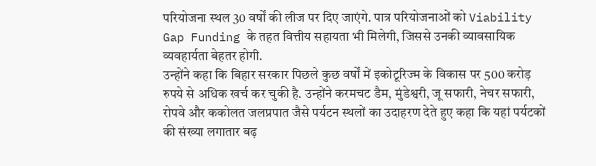परियोजना स्थल 30 वर्षों की लीज पर दिए जाएंगे. पात्र परियोजनाओं को Viability Gap Funding के तहत वित्तीय सहायता भी मिलेगी, जिससे उनकी व्यावसायिक व्यवहार्यता बेहतर होगी.
उन्होंने कहा कि बिहार सरकार पिछले कुछ वर्षों में इकोटूरिज्म के विकास पर 500 करोड़ रुपये से अधिक खर्च कर चुकी है. उन्होंने करमचट डैम, मुंडेश्वरी, जू सफारी, नेचर सफारी, रोपवे और ककोलत जलप्रपात जैसे पर्यटन स्थलों का उदाहरण देते हुए कहा कि यहां पर्यटकों की संख्या लगातार बढ़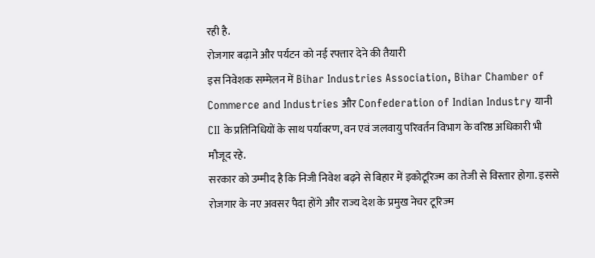रही है.
रोजगार बढ़ाने और पर्यटन को नई रफ्तार देने की तैयारी
इस निवेशक सम्मेलन में Bihar Industries Association, Bihar Chamber of Commerce and Industries और Confederation of Indian Industry यानी CII के प्रतिनिधियों के साथ पर्यावरण, वन एवं जलवायु परिवर्तन विभाग के वरिष्ठ अधिकारी भी मौजूद रहे.
सरकार को उम्मीद है कि निजी निवेश बढ़ने से बिहार में इकोटूरिज्म का तेजी से विस्तार होगा. इससे रोजगार के नए अवसर पैदा होंगे और राज्य देश के प्रमुख नेचर टूरिज्म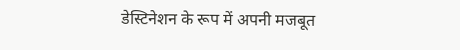डेस्टिनेशन के रूप में अपनी मजबूत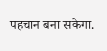पहचान बना सकेगा.